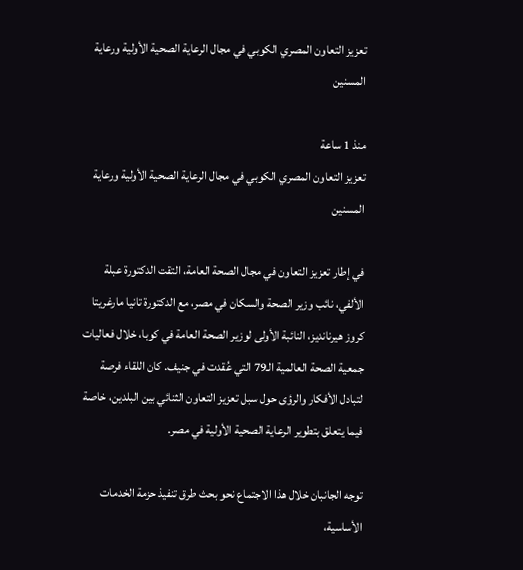تعزيز التعاون المصري الكوبي في مجال الرعاية الصحية الأولية ورعاية المسنين

منذ 1 ساعة
تعزيز التعاون المصري الكوبي في مجال الرعاية الصحية الأولية ورعاية المسنين

في إطار تعزيز التعاون في مجال الصحة العامة، التقت الدكتورة عبلة الألفي، نائب وزير الصحة والسكان في مصر، مع الدكتورة تانيا مارغريتا كروز هيرنانديز، النائبة الأولى لوزير الصحة العامة في كوبا، خلال فعاليات جمعية الصحة العالمية الـ79 التي عُقدت في جنيف. كان اللقاء فرصة لتبادل الأفكار والرؤى حول سبل تعزيز التعاون الثنائي بين البلدين، خاصة فيما يتعلق بتطوير الرعاية الصحية الأولية في مصر.

توجه الجانبان خلال هذا الاجتماع نحو بحث طرق تنفيذ حزمة الخدمات الأساسية،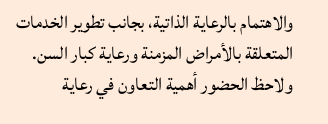والاهتمام بالرعاية الذاتية، بجانب تطوير الخدمات المتعلقة بالأمراض المزمنة ورعاية كبار السن. ولاحظ الحضور أهمية التعاون في رعاية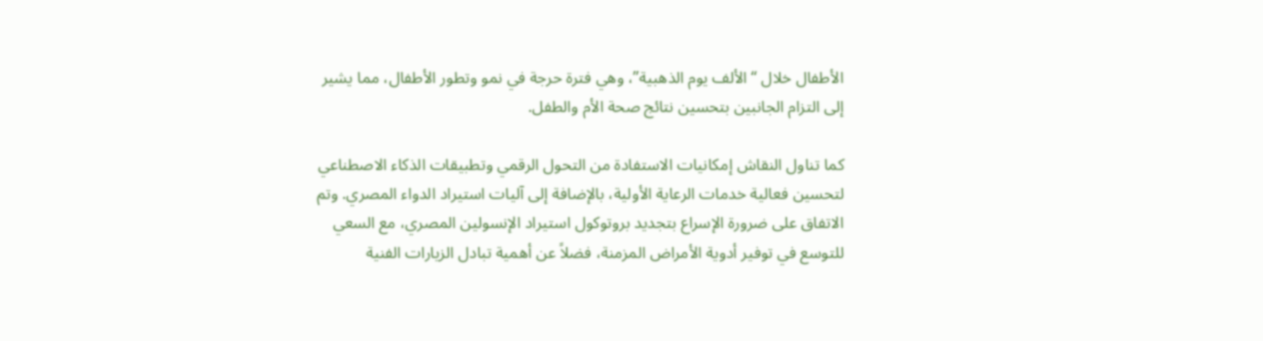الأطفال خلال “الألف يوم الذهبية”، وهي فترة حرجة في نمو وتطور الأطفال، مما يشير إلى التزام الجانبين بتحسين نتائج صحة الأم والطفل.

كما تناول النقاش إمكانيات الاستفادة من التحول الرقمي وتطبيقات الذكاء الاصطناعي لتحسين فعالية خدمات الرعاية الأولية، بالإضافة إلى آليات استيراد الدواء المصري. وتم الاتفاق على ضرورة الإسراع بتجديد بروتوكول استيراد الإنسولين المصري، مع السعي للتوسع في توفير أدوية الأمراض المزمنة، فضلاً عن أهمية تبادل الزيارات الفنية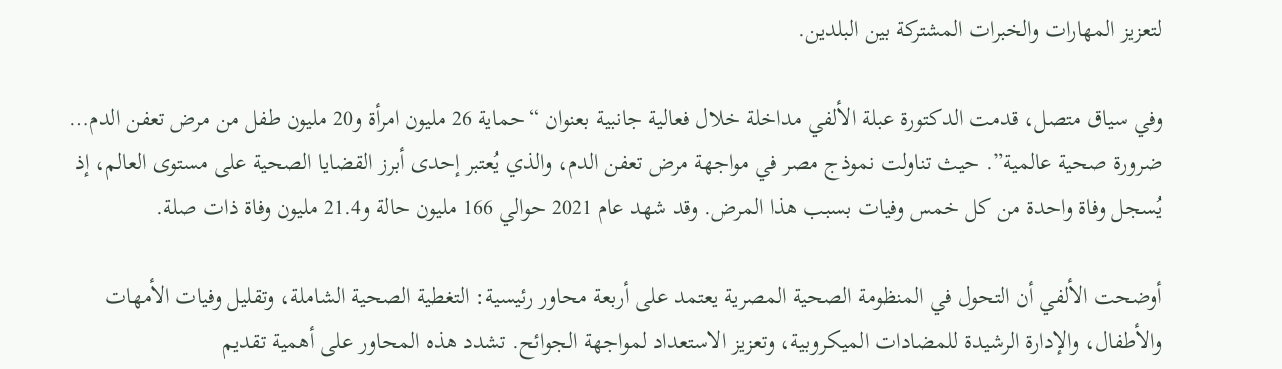لتعزيز المهارات والخبرات المشتركة بين البلدين.

وفي سياق متصل، قدمت الدكتورة عبلة الألفي مداخلة خلال فعالية جانبية بعنوان “حماية 26 مليون امرأة و20 مليون طفل من مرض تعفن الدم… ضرورة صحية عالمية”. حيث تناولت نموذج مصر في مواجهة مرض تعفن الدم، والذي يُعتبر إحدى أبرز القضايا الصحية على مستوى العالم، إذ يُسجل وفاة واحدة من كل خمس وفيات بسبب هذا المرض. وقد شهد عام 2021 حوالي 166 مليون حالة و21.4 مليون وفاة ذات صلة.

أوضحت الألفي أن التحول في المنظومة الصحية المصرية يعتمد على أربعة محاور رئيسية: التغطية الصحية الشاملة، وتقليل وفيات الأمهات والأطفال، والإدارة الرشيدة للمضادات الميكروبية، وتعزيز الاستعداد لمواجهة الجوائح. تشدد هذه المحاور على أهمية تقديم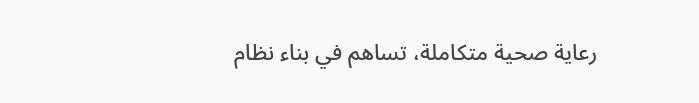رعاية صحية متكاملة، تساهم في بناء نظام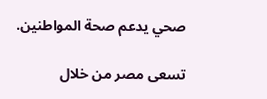صحي يدعم صحة المواطنين.

تسعى مصر من خلال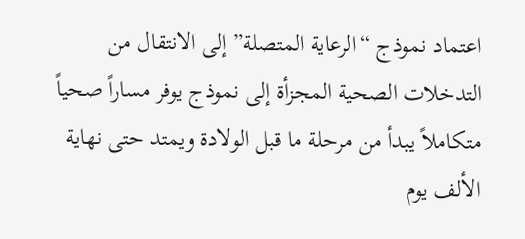اعتماد نموذج “الرعاية المتصلة” إلى الانتقال من التدخلات الصحية المجزأة إلى نموذج يوفر مساراً صحياً متكاملاً يبدأ من مرحلة ما قبل الولادة ويمتد حتى نهاية الألف يوم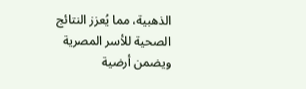الذهبية، مما يُعزز النتائج الصحية للأسر المصرية ويضمن أرضية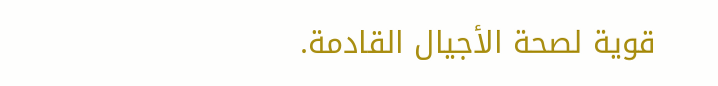قوية لصحة الأجيال القادمة.